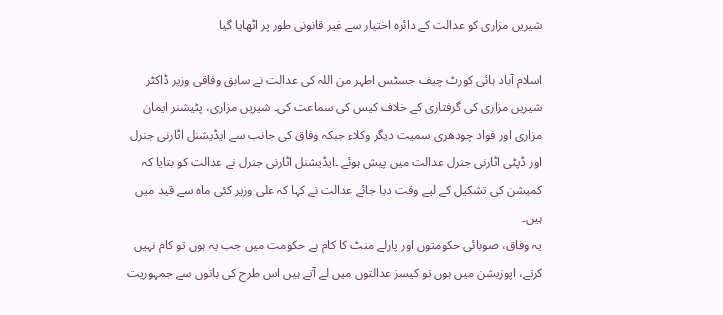شیریں مزاری کو عدالت کے دائرہ اختیار سے غیر قانونی طور پر اٹھایا گیا

اسلام آباد ہائی کورٹ چیف جسٹس اطہر من اللہ کی عدالت نے سابق وفاقی وزیر ڈاکٹر شیریں مزاری کی گرفتاری کے خلاف کیس کی سماعت کی۔ شیریں مزاری، پٹیشنر ایمان مزاری اور فواد چودھری سمیت دیگر وکلاء جبکہ وفاق کی جانب سے ایڈیشنل اٹارنی جنرل اور ڈپٹی اٹارنی جنرل عدالت میں پیش ہوئے ۔ایڈیشنل اٹارنی جنرل نے عدالت کو بتایا کہ کمیشن کی تشکیل کے لیے وقت دیا جائے عدالت نے کہا کہ علی وزیر کئی ماہ سے قید میں ہیں۔
یہ وفاق، صوبائی حکومتوں اور پارلے منٹ کا کام ہے حکومت میں جب یہ ہوں تو کام نہیں کرتے، اپوزیشن میں ہوں تو کیسز عدالتوں میں لے آتے ہیں اس طرح کی باتوں سے جمہوریت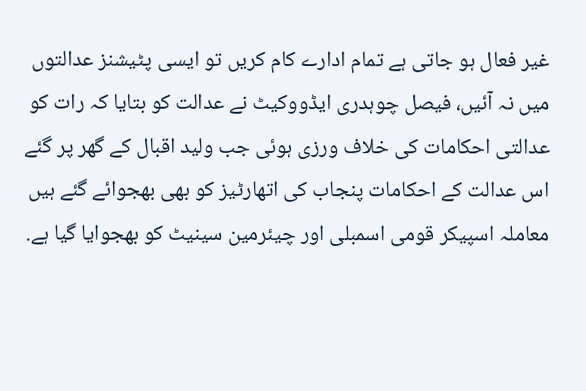غیر فعال ہو جاتی ہے تمام ادارے کام کریں تو ایسی پٹیشنز عدالتوں میں نہ آئیں، فیصل چوہدری ایڈووکیٹ نے عدالت کو بتایا کہ رات کو عدالتی احکامات کی خلاف ورزی ہوئی جب ولید اقبال کے گھر پر گئے اس عدالت کے احکامات پنجاب کی اتھارٹیز کو بھی بھجوائے گئے ہیں معاملہ اسپیکر قومی اسمبلی اور چیئرمین سینیٹ کو بھجوایا گیا ہے.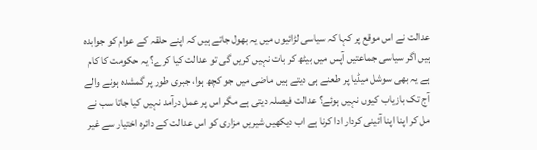عدالت نے اس موقع پر کہا کہ سیاسی لڑائیوں میں یہ بھول جاتے ہیں کہ اپنے حلقہ کے عوام کو جوابدہ ہیں اگر سیاسی جماعتیں آپس میں بیٹھ کر بات نہیں کریں گی تو عدالت کیا کرے؟ یہ حکومت کا کام ہے یہ بھی سوشل میڈیا پر طعنے ہی دیتے ہیں ماضی میں جو کچھ ہوا، جبری طور پر گمشدہ ہونے والے آج تک بازیاب کیوں نہیں ہوئے؟ عدالت فیصلہ دیتی ہے مگر اس پر عمل درآمد نہیں کیا جاتا سب نے مل کر اپنا اپنا آئینی کردار ادا کرنا ہے اب دیکھیں شیریں مزاری کو اس عدالت کے دائرہ اختیار سے غیر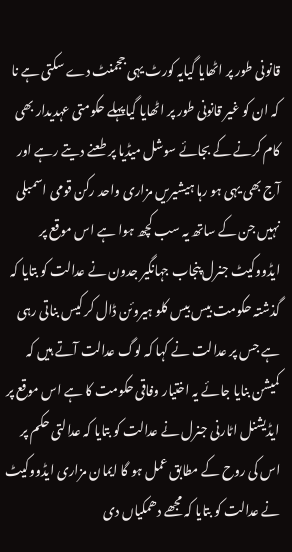قانونی طور پر اٹھایا گیایہ کورٹ یہی ججمنٹ دے سکتی ہے نا کہ ان کو غیر قانونی طور پر اٹھایا گیاپہلے حکومتی عہدیدار بھی کام کرنے کے بجائے سوشل میڈیا پر طعنے دیتے رہے اور آج بھی یہی ہو رہا ہیشیریں مزاری واحد رکن قومی اسمبلی نہیں جن کے ساتھ یہ سب کچھ ہوا ہے اس موقع پر ایڈووکیٹ جنرل پنجاب جہانگیر جدون نے عدالت کو بتایا کہ گذشتہ حکومت بیس بیس کلو ہیروئن ڈال کر کیس بناتی رہی ہے جس پر عدالت نے کہا کہ لوگ عدالت آتے ہیں کہ کمیشن بنایا جائے یہ اختیار وفاقی حکومت کا ہے اس موقع پر ایڈیشنل اٹارنی جنرل نے عدالت کو بتایا کہ عدالتی حکم پر اس کی روح کے مطابق عمل ہو گا ایمان مزاری ایڈووکیٹ نے عدالت کو بتایا کہ مجھے دھمکیاں دی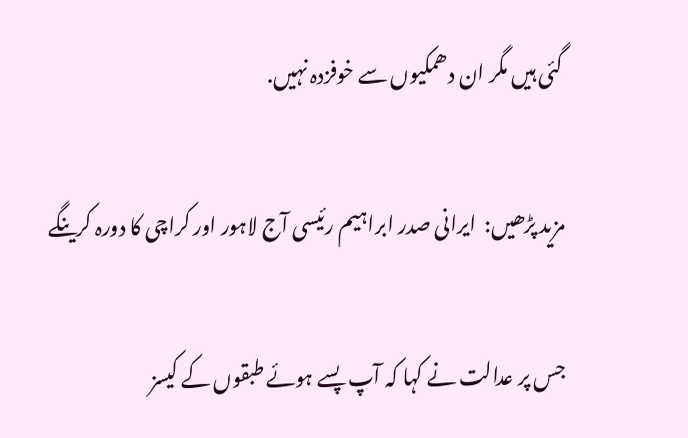گئی ہیں مگر ان دھمکیوں سے خوفزدہ نہیں.

مزید پڑھیں:  ایرانی صدر ابراہیم رئیسی آج لاہور اور کراچی کا دورہ کرینگے

جس پر عدالت نے کہا کہ آپ پسے ہوئے طبقوں کے کیسز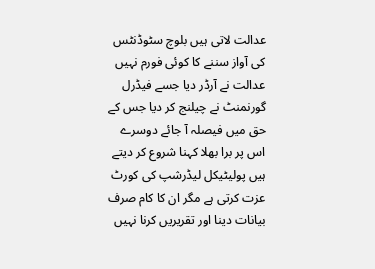عدالت لاتی ہیں بلوچ سٹوڈنٹس کی آواز سننے کا کوئی فورم نہیں عدالت نے آرڈر دیا جسے فیڈرل گورنمنٹ نے چیلنج کر دیا جس کے حق میں فیصلہ آ جائے دوسرے اس پر برا بھلا کہنا شروع کر دیتے ہیں پولیٹیکل لیڈرشپ کی کورٹ عزت کرتی ہے مگر ان کا کام صرف بیانات دینا اور تقریریں کرنا نہیں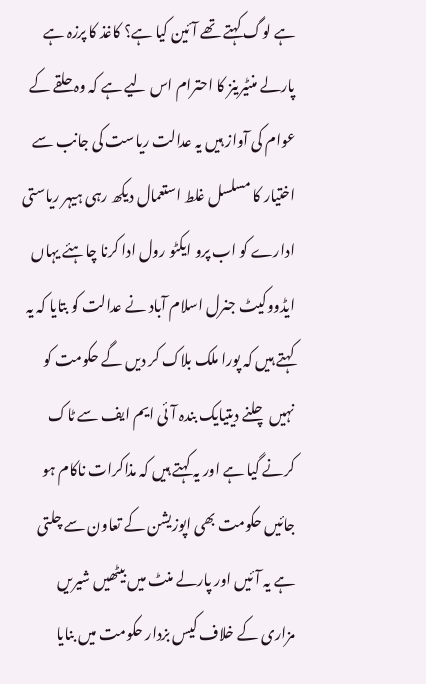ہے لوگ کہتے تھے آئین کیا ہے؟ کاغذ کا پرزہ ہے پارلے منٹیرینز کا احترام اس لیے ہے کہ وہ حلقے کے عوام کی آواز ہیں یہ عدالت ریاست کی جانب سے اختیار کا مسلسل غلط استعمال دیکھ رہی ہیہر ریاستی ادارے کو اب پرو ایکٹو رول ادا کرنا چاہئے یہاں ایڈووکیٹ جنرل اسلام آباد نے عدالت کو بتایا کہ یہ کہتے ہیں کہ پورا ملک بلاک کر دیں گے حکومت کو نہیں چلنے دیتیایک بندہ آئی ایم ایف سے ٹاک کرنے گیا ہے اور یہ کہتے ہیں کہ مذاکرات ناکام ہو جائیں حکومت بھی اپوزیشن کے تعاون سے چلتی ہے یہ آئیں اور پارلے منٹ میں بیٹھیں شیریں مزاری کے خلاف کیس بزدار حکومت میں بنایا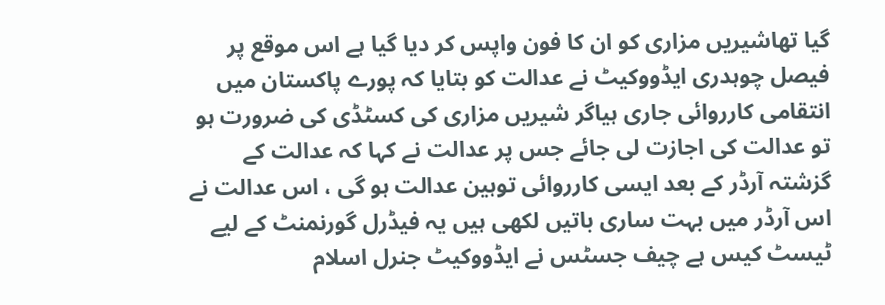گیا تھاشیریں مزاری کو ان کا فون واپس کر دیا گیا ہے اس موقع پر فیصل چوہدری ایڈووکیٹ نے عدالت کو بتایا کہ پورے پاکستان میں انتقامی کارروائی جاری ہیاگر شیریں مزاری کی کسٹڈی کی ضرورت ہو تو عدالت کی اجازت لی جائے جس پر عدالت نے کہا کہ عدالت کے گزشتہ آرڈر کے بعد ایسی کارروائی توہین عدالت ہو گی ، اس عدالت نے اس آرڈر میں بہت ساری باتیں لکھی ہیں یہ فیڈرل گورنمنٹ کے لیے ٹیسٹ کیس ہے چیف جسٹس نے ایڈووکیٹ جنرل اسلام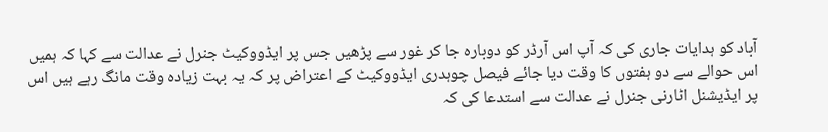آباد کو ہدایات جاری کی کہ آپ اس آرڈر کو دوبارہ جا کر غور سے پڑھیں جس پر ایڈووکیٹ جنرل نے عدالت سے کہا کہ ہمیں اس حوالے سے دو ہفتوں کا وقت دیا جائے فیصل چوہدری ایڈووکیٹ کے اعتراض پر کہ یہ بہت زیادہ وقت مانگ رہے ہیں اس پر ایڈیشنل اٹارنی جنرل نے عدالت سے استدعا کی کہ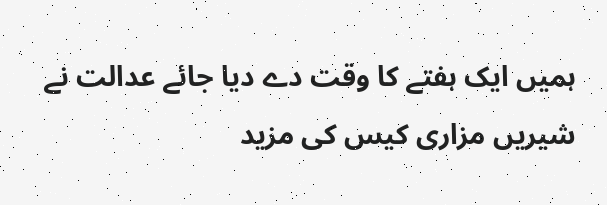ہمیں ایک ہفتے کا وقت دے دیا جائے عدالت نے شیریں مزاری کیس کی مزید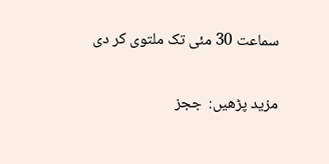سماعت 30 مئی تک ملتوی کر دی

مزید پڑھیں:  ججز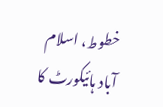خطوط، اسلام آباد ہائیکورٹ کا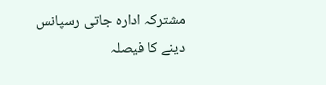مشترکہ ادارہ جاتی رسپانس دینے کا فیصلہ